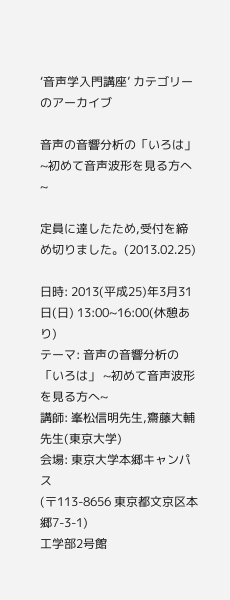‘音声学入門講座’ カテゴリーのアーカイブ

音声の音響分析の「いろは」 ~初めて音声波形を見る方へ~

定員に達したため,受付を締め切りました。(2013.02.25)

日時: 2013(平成25)年3月31日(日) 13:00~16:00(休憩あり)
テーマ: 音声の音響分析の「いろは」 ~初めて音声波形を見る方へ~
講師: 峯松信明先生,齋藤大輔先生(東京大学)
会場: 東京大学本郷キャンパス
(〒113-8656 東京都文京区本郷7-3-1)
工学部2号館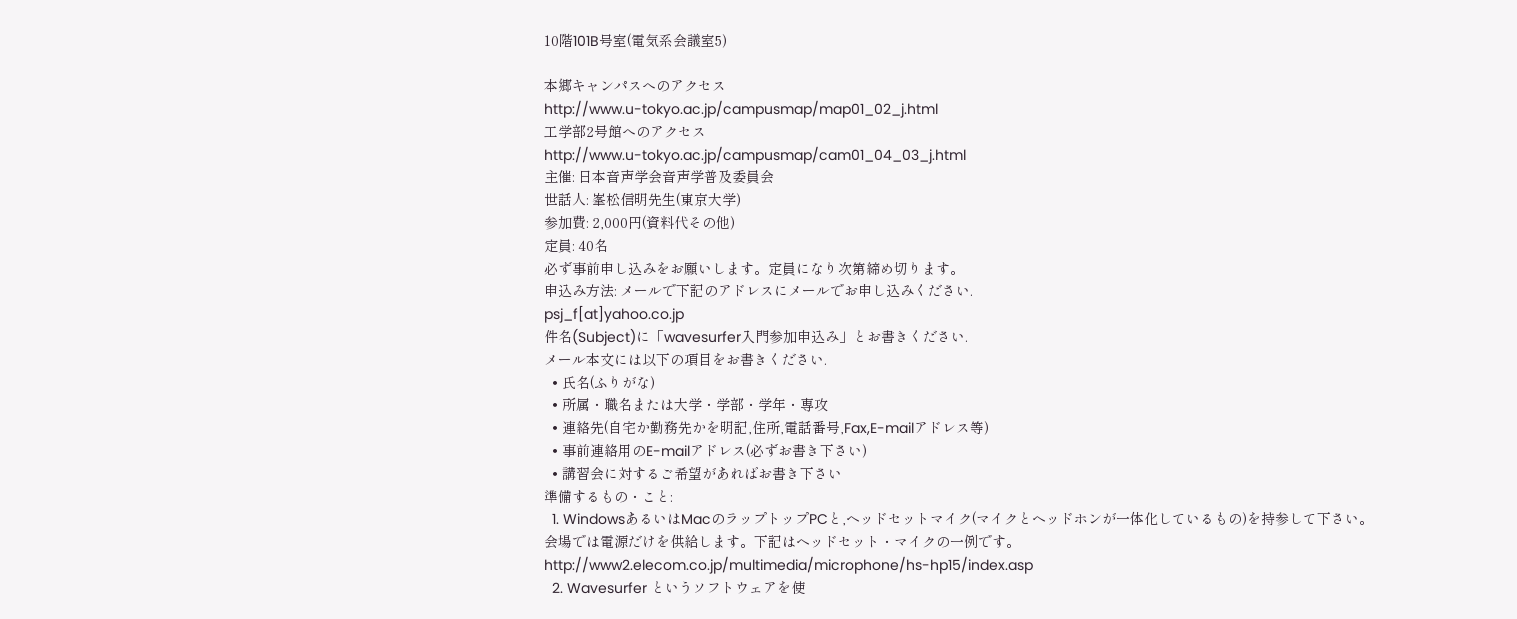10階101B号室(電気系会議室5)

本郷キャンパスへのアクセス
http://www.u-tokyo.ac.jp/campusmap/map01_02_j.html
工学部2号館へのアクセス
http://www.u-tokyo.ac.jp/campusmap/cam01_04_03_j.html
主催: 日本音声学会音声学普及委員会
世話人: 峯松信明先生(東京大学)
参加費: 2,000円(資料代その他)
定員: 40名
必ず事前申し込みをお願いします。定員になり次第締め切ります。
申込み方法: メールで下記のアドレスにメールでお申し込みください.
psj_f[at]yahoo.co.jp
件名(Subject)に「wavesurfer入門参加申込み」とお書きください.
メール本文には以下の項目をお書きください.
  • 氏名(ふりがな)
  • 所属・職名または大学・学部・学年・専攻
  • 連絡先(自宅か勤務先かを明記,住所,電話番号,Fax,E-mailアドレス等)
  • 事前連絡用のE-mailアドレス(必ずお書き下さい)
  • 講習会に対するご希望があればお書き下さい
準備するもの・こと:
  1. WindowsあるいはMacのラップトップPCと,ヘッドセットマイク(マイクとヘッドホンが一体化しているもの)を持参して下さい。会場では電源だけを供給します。下記はヘッドセット・マイクの一例です。 http://www2.elecom.co.jp/multimedia/microphone/hs-hp15/index.asp
  2. Wavesurfer というソフトウェアを使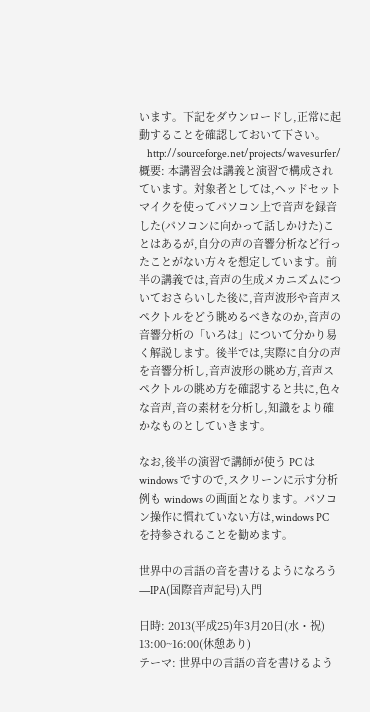います。下記をダウンロードし,正常に起動することを確認しておいて下さい。
    http://sourceforge.net/projects/wavesurfer/
概要: 本講習会は講義と演習で構成されています。対象者としては,ヘッドセットマイクを使ってパソコン上で音声を録音した(パソコンに向かって話しかけた)ことはあるが,自分の声の音響分析など行ったことがない方々を想定しています。前半の講義では,音声の生成メカニズムについておさらいした後に,音声波形や音声スペクトルをどう眺めるべきなのか,音声の音響分析の「いろは」について分かり易く解説します。後半では,実際に自分の声を音響分析し,音声波形の眺め方,音声スペクトルの眺め方を確認すると共に,色々な音声,音の素材を分析し,知識をより確かなものとしていきます。

なお,後半の演習で講師が使う PC は windows ですので,スクリーンに示す分析例も windows の画面となります。パソコン操作に慣れていない方は,windows PC を持参されることを勧めます。

世界中の言語の音を書けるようになろう―IPA(国際音声記号)入門

日時: 2013(平成25)年3月20日(水・祝) 13:00~16:00(休憩あり)
テーマ: 世界中の言語の音を書けるよう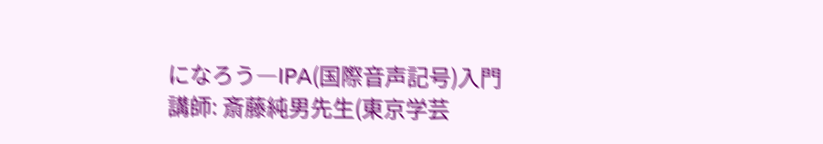になろう―IPA(国際音声記号)入門
講師: 斎藤純男先生(東京学芸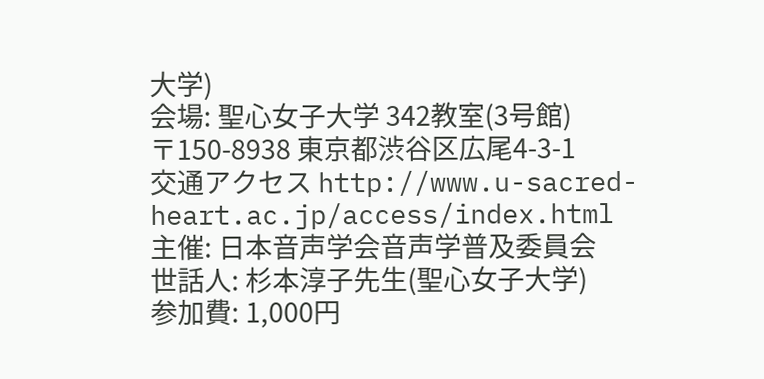大学)
会場: 聖心女子大学 342教室(3号館)
〒150-8938 東京都渋谷区広尾4-3-1
交通アクセス http://www.u-sacred-heart.ac.jp/access/index.html
主催: 日本音声学会音声学普及委員会
世話人: 杉本淳子先生(聖心女子大学)
参加費: 1,000円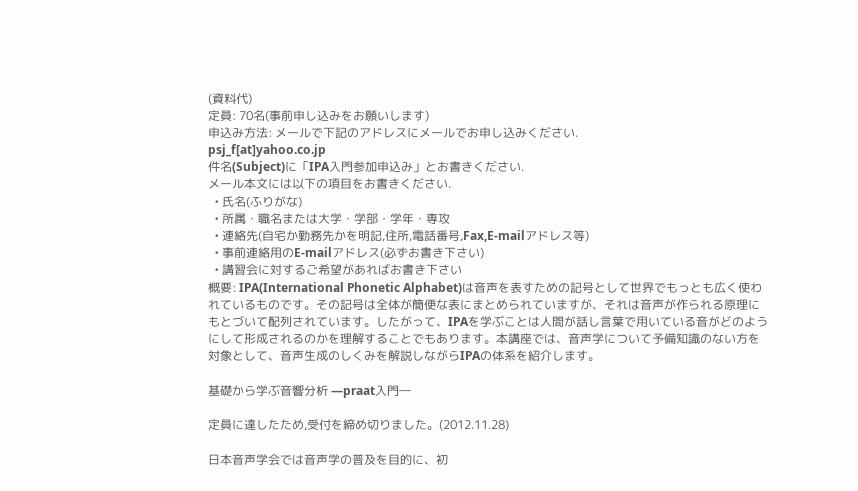(資料代)
定員: 70名(事前申し込みをお願いします)
申込み方法: メールで下記のアドレスにメールでお申し込みください.
psj_f[at]yahoo.co.jp
件名(Subject)に「IPA入門参加申込み」とお書きください.
メール本文には以下の項目をお書きください.
  • 氏名(ふりがな)
  • 所属・職名または大学・学部・学年・専攻
  • 連絡先(自宅か勤務先かを明記,住所,電話番号,Fax,E-mailアドレス等)
  • 事前連絡用のE-mailアドレス(必ずお書き下さい)
  • 講習会に対するご希望があればお書き下さい
概要: IPA(International Phonetic Alphabet)は音声を表すための記号として世界でもっとも広く使われているものです。その記号は全体が簡便な表にまとめられていますが、それは音声が作られる原理にもとづいて配列されています。したがって、IPAを学ぶことは人間が話し言葉で用いている音がどのようにして形成されるのかを理解することでもあります。本講座では、音声学について予備知識のない方を対象として、音声生成のしくみを解説しながらIPAの体系を紹介します。

基礎から学ぶ音響分析 ―praat入門―

定員に達したため,受付を締め切りました。(2012.11.28)

日本音声学会では音声学の普及を目的に、初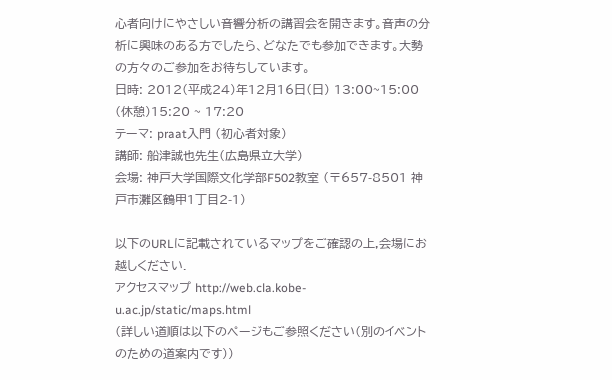心者向けにやさしい音響分析の講習会を開きます。音声の分析に興味のある方でしたら、どなたでも参加できます。大勢の方々のご参加をお待ちしています。
日時: 2012(平成24)年12月16日(日) 13:00~15:00 (休憩)15:20 ~ 17:20
テーマ: praat入門 (初心者対象)
講師: 船津誠也先生(広島県立大学)
会場: 神戸大学国際文化学部F502教室 (〒657-8501 神戸市灘区鶴甲1丁目2-1)

以下のURLに記載されているマップをご確認の上,会場にお越しください.
アクセスマップ http://web.cla.kobe-u.ac.jp/static/maps.html
(詳しい道順は以下のページもご参照ください(別のイベントのための道案内です))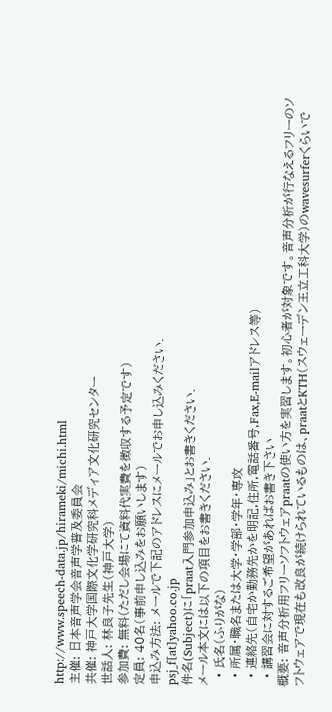http://www.speech-data.jp/hirameki/michi.html
主催: 日本音声学会音声学普及委員会
共催: 神戸大学国際文化学研究科メディア文化研究センター
世話人: 林良子先生(神戸大学)
参加費: 無料(ただし会場にて資料代実費を徴収する予定です)
定員: 40名(事前申し込みをお願いします)
申込み方法: メールで下記のアドレスにメールでお申し込みください.
psj_f[at]yahoo.co.jp
件名(Subject)に「praat入門参加申込み」とお書きください.
メール本文には以下の項目をお書きください.
  • 氏名(ふりがな)
  • 所属・職名または大学・学部・学年・専攻
  • 連絡先(自宅か勤務先かを明記,住所,電話番号,Fax,E-mailアドレス等)
  • 講習会に対するご希望があればお書き下さい
概要: 音声分析用フリーソフトウェアpraatの使い方を実習します。初心者が対象です。音声分析が行なえるフリーのソフトウェアで現在も改良が続けられているものは、praatとKTH(スウェーデン王立工科大学)のwavesurferくらいで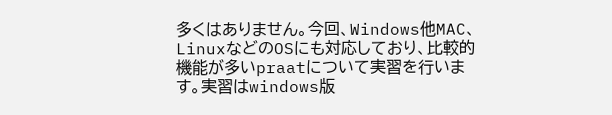多くはありません。今回、Windows他MAC、LinuxなどのOSにも対応しており、比較的機能が多いpraatについて実習を行います。実習はwindows版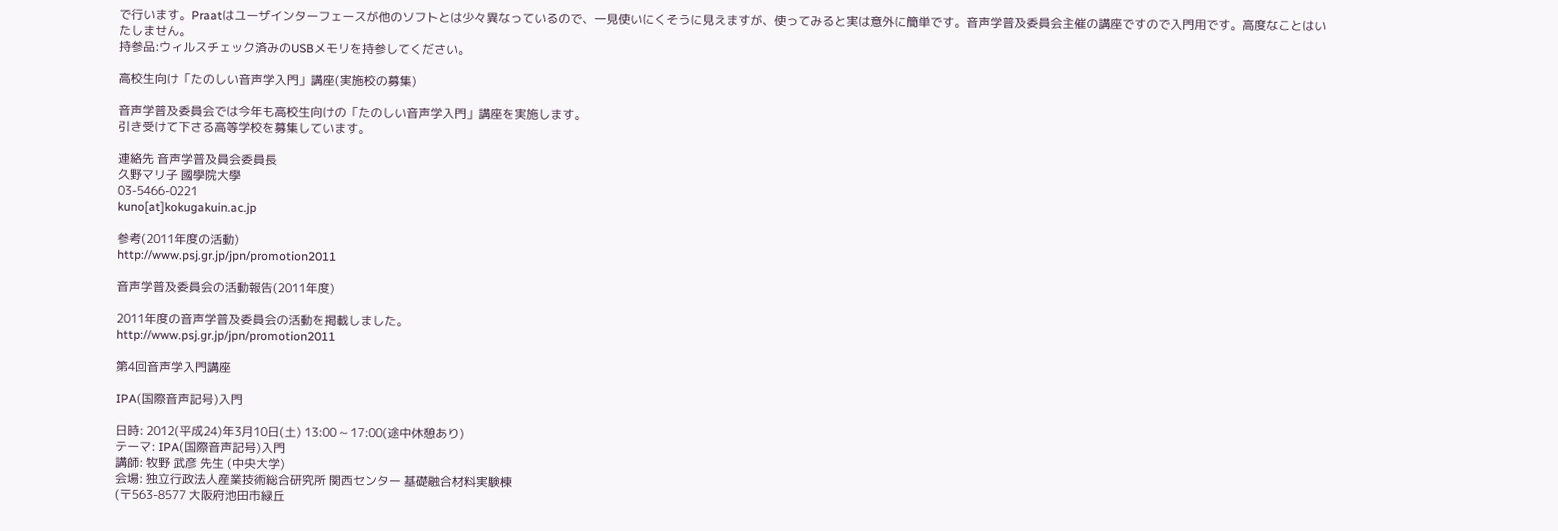で行います。Praatはユーザインターフェースが他のソフトとは少々異なっているので、一見使いにくそうに見えますが、使ってみると実は意外に簡単です。音声学普及委員会主催の講座ですので入門用です。高度なことはいたしません。
持参品:ウィルスチェック済みのUSBメモリを持参してください。

高校生向け「たのしい音声学入門」講座(実施校の募集)

音声学普及委員会では今年も高校生向けの「たのしい音声学入門」講座を実施します。
引き受けて下さる高等学校を募集しています。

連絡先 音声学普及員会委員長
久野マリ子 國學院大學
03-5466-0221
kuno[at]kokugakuin.ac.jp

参考(2011年度の活動)
http://www.psj.gr.jp/jpn/promotion2011

音声学普及委員会の活動報告(2011年度)

2011年度の音声学普及委員会の活動を掲載しました。
http://www.psj.gr.jp/jpn/promotion2011

第4回音声学入門講座

IPA(国際音声記号)入門

日時: 2012(平成24)年3月10日(土) 13:00 ~ 17:00(途中休憩あり)
テーマ: IPA(国際音声記号)入門
講師: 牧野 武彦 先生 (中央大学)
会場: 独立行政法人産業技術総合研究所 関西センター 基礎融合材料実験棟
(〒563-8577 大阪府池田市緑丘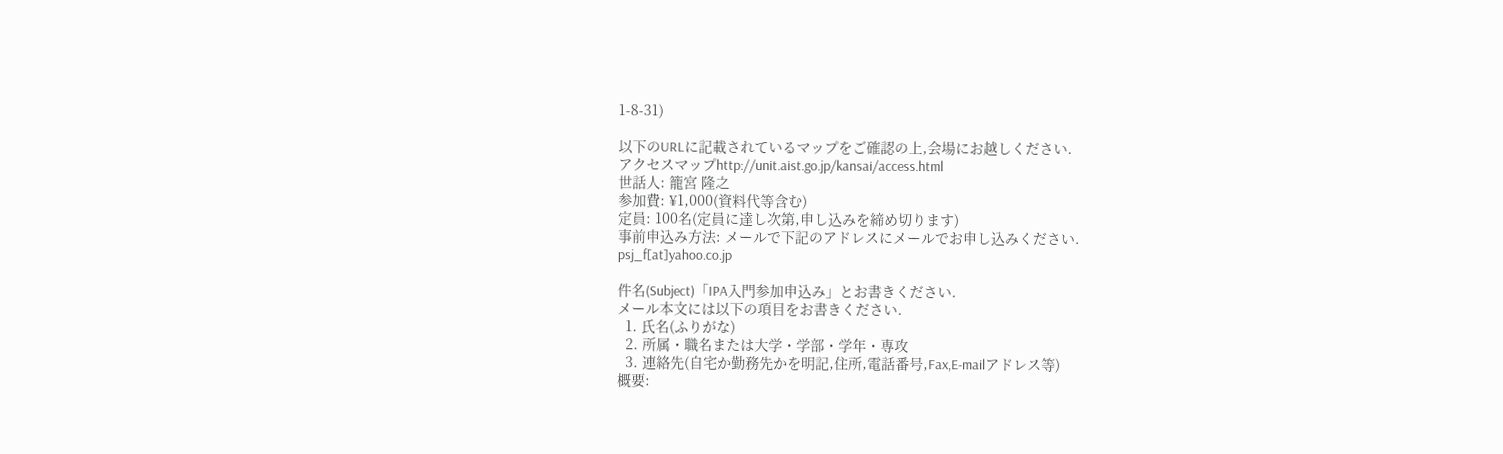1-8-31)

以下のURLに記載されているマップをご確認の上,会場にお越しください.
アクセスマップhttp://unit.aist.go.jp/kansai/access.html
世話人: 籠宮 隆之
参加費: ¥1,000(資料代等含む)
定員: 100名(定員に達し次第,申し込みを締め切ります)
事前申込み方法: メールで下記のアドレスにメールでお申し込みください.
psj_f[at]yahoo.co.jp

件名(Subject)「IPA入門参加申込み」とお書きください.
メール本文には以下の項目をお書きください.
  1. 氏名(ふりがな)
  2. 所属・職名または大学・学部・学年・専攻
  3. 連絡先(自宅か勤務先かを明記,住所,電話番号,Fax,E-mailアドレス等)
概要: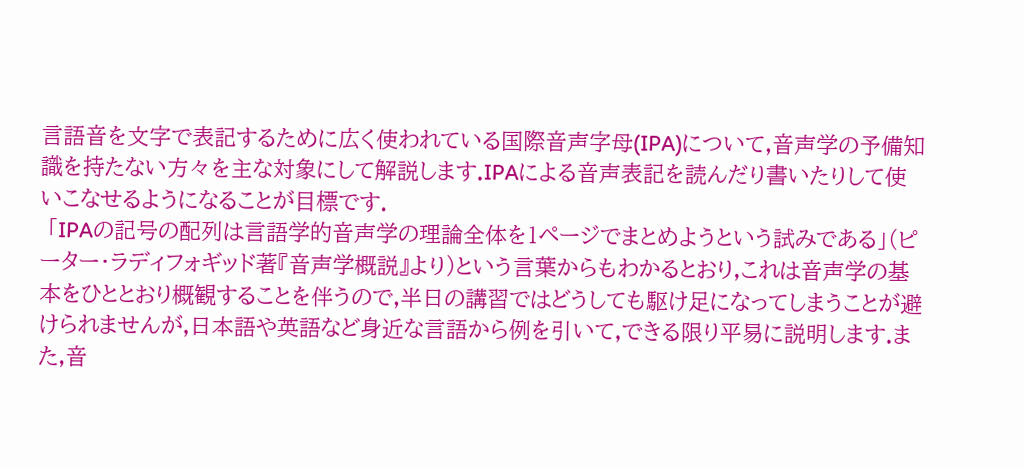言語音を文字で表記するために広く使われている国際音声字母(IPA)について,音声学の予備知識を持たない方々を主な対象にして解説します.IPAによる音声表記を読んだり書いたりして使いこなせるようになることが目標です.
 「IPAの記号の配列は言語学的音声学の理論全体を1ページでまとめようという試みである」(ピーター・ラディフォギッド著『音声学概説』より)という言葉からもわかるとおり,これは音声学の基本をひととおり概観することを伴うので,半日の講習ではどうしても駆け足になってしまうことが避けられませんが,日本語や英語など身近な言語から例を引いて,できる限り平易に説明します.また,音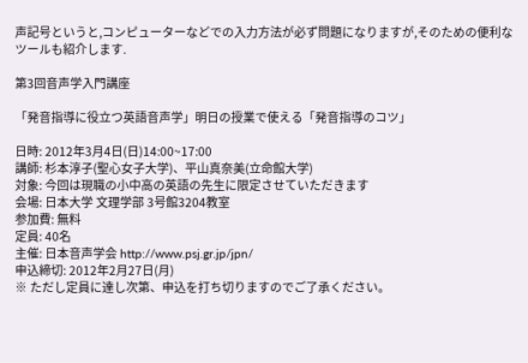声記号というと,コンピューターなどでの入力方法が必ず問題になりますが,そのための便利なツールも紹介します.

第3回音声学入門講座

「発音指導に役立つ英語音声学」明日の授業で使える「発音指導のコツ」

日時: 2012年3月4日(日)14:00~17:00
講師: 杉本淳子(聖心女子大学)、平山真奈美(立命館大学)
対象: 今回は現職の小中高の英語の先生に限定させていただきます
会場: 日本大学 文理学部 3号館3204教室
参加費: 無料
定員: 40名
主催: 日本音声学会 http://www.psj.gr.jp/jpn/
申込締切: 2012年2月27日(月)
※ ただし定員に達し次第、申込を打ち切りますのでご了承ください。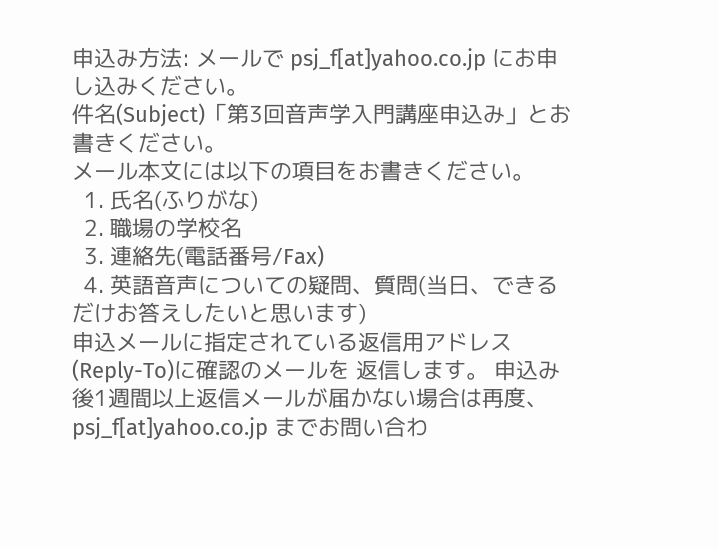申込み方法: メールで psj_f[at]yahoo.co.jp にお申し込みください。
件名(Subject)「第3回音声学入門講座申込み」とお書きください。
メール本文には以下の項目をお書きください。
  1. 氏名(ふりがな)
  2. 職場の学校名
  3. 連絡先(電話番号/Fax)
  4. 英語音声についての疑問、質問(当日、できるだけお答えしたいと思います)
申込メールに指定されている返信用アドレス(Reply-To)に確認のメールを 返信します。 申込み後1週間以上返信メールが届かない場合は再度、 psj_f[at]yahoo.co.jp までお問い合わ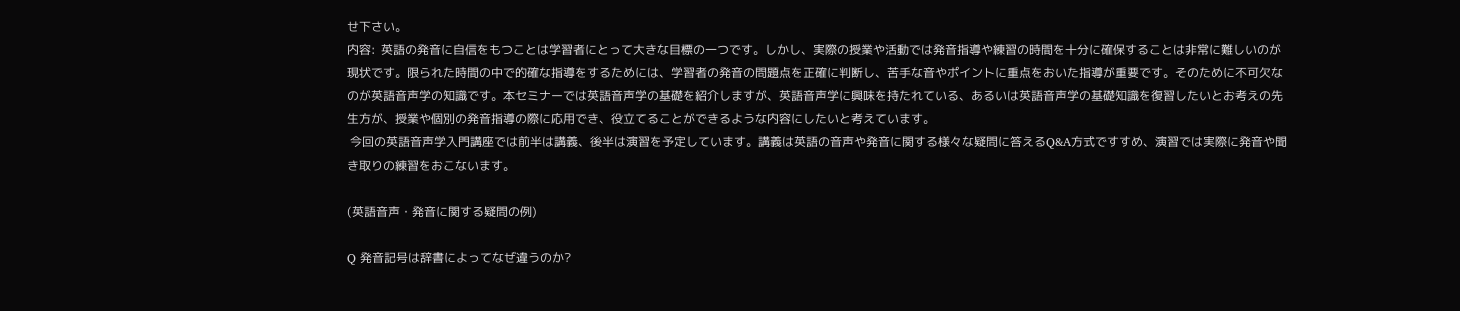せ下さい。
内容:  英語の発音に自信をもつことは学習者にとって大きな目標の一つです。しかし、実際の授業や活動では発音指導や練習の時間を十分に確保することは非常に難しいのが現状です。限られた時間の中で的確な指導をするためには、学習者の発音の問題点を正確に判断し、苦手な音やポイントに重点をおいた指導が重要です。そのために不可欠なのが英語音声学の知識です。本セミナーでは英語音声学の基礎を紹介しますが、英語音声学に興味を持たれている、あるいは英語音声学の基礎知識を復習したいとお考えの先生方が、授業や個別の発音指導の際に応用でき、役立てることができるような内容にしたいと考えています。
 今回の英語音声学入門講座では前半は講義、後半は演習を予定しています。講義は英語の音声や発音に関する様々な疑問に答えるQ&A方式ですすめ、演習では実際に発音や聞き取りの練習をおこないます。

(英語音声・発音に関する疑問の例)

Q 発音記号は辞書によってなぜ違うのか?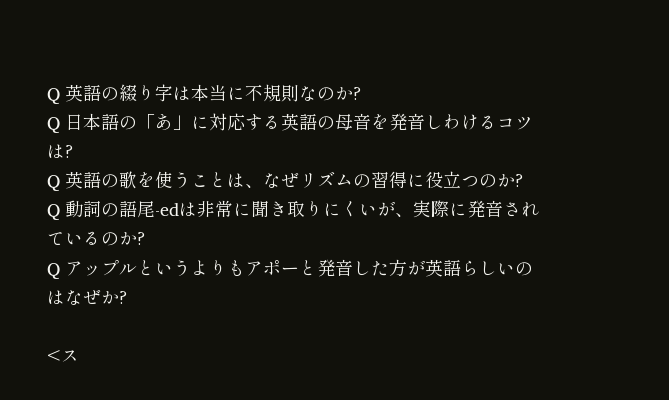Q 英語の綴り字は本当に不規則なのか?
Q 日本語の「あ」に対応する英語の母音を発音しわけるコツは?
Q 英語の歌を使うことは、なぜリズムの習得に役立つのか?
Q 動詞の語尾-edは非常に聞き取りにくいが、実際に発音されているのか?
Q アップルというよりもアポーと発音した方が英語らしいのはなぜか?

<ス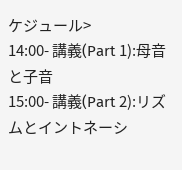ケジュール>
14:00- 講義(Part 1):母音と子音
15:00- 講義(Part 2):リズムとイントネーシ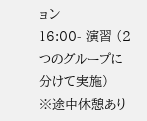ョン
16:00- 演習 (2つのグループに分けて実施)
※途中休憩あり